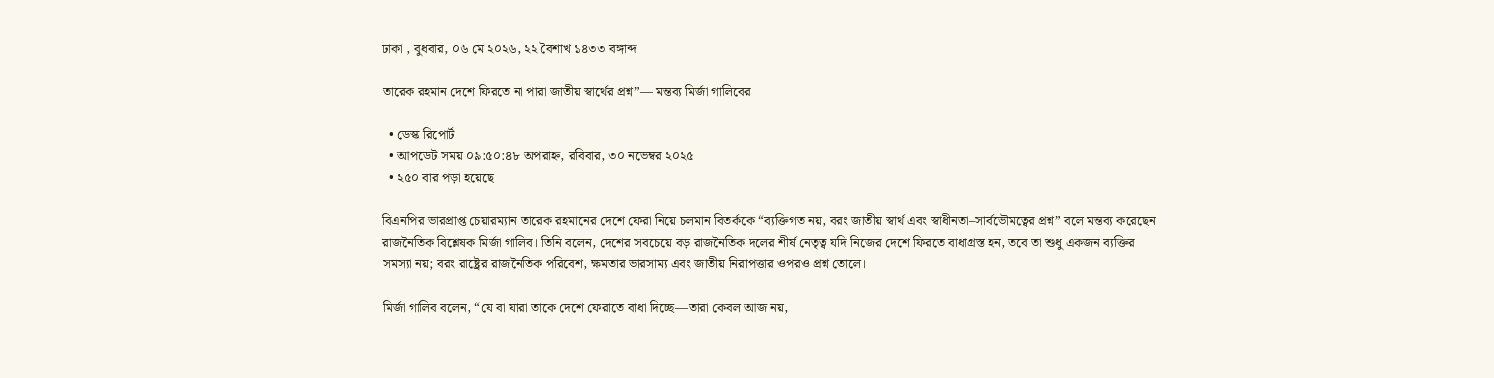ঢাকা , বুধবার, ০৬ মে ২০২৬, ২২ বৈশাখ ১৪৩৩ বঙ্গাব্দ

তারেক রহমান দেশে ফিরতে না পারা জাতীয় স্বার্থের প্রশ্ন”— মন্তব্য মির্জা গালিবের

  • ডেস্ক রিপোর্ট
  • আপডেট সময় ০৯:৫০:৪৮ অপরাহ্ন, রবিবার, ৩০ নভেম্বর ২০২৫
  • ২৫০ বার পড়া হয়েছে

বিএনপির ভারপ্রাপ্ত চেয়ারম্যান তারেক রহমানের দেশে ফেরা নিয়ে চলমান বিতর্ককে “ব্যক্তিগত নয়, বরং জাতীয় স্বার্থ এবং স্বাধীনতা–সার্বভৌমত্বের প্রশ্ন” বলে মন্তব্য করেছেন রাজনৈতিক বিশ্লেষক মির্জা গালিব। তিনি বলেন, দেশের সবচেয়ে বড় রাজনৈতিক দলের শীর্ষ নেতৃত্ব যদি নিজের দেশে ফিরতে বাধাগ্রস্ত হন, তবে তা শুধু একজন ব্যক্তির সমস্যা নয়; বরং রাষ্ট্রের রাজনৈতিক পরিবেশ, ক্ষমতার ভারসাম্য এবং জাতীয় নিরাপত্তার ওপরও প্রশ্ন তোলে।

মির্জা গালিব বলেন, “যে বা যারা তাকে দেশে ফেরাতে বাধা দিচ্ছে—তারা কেবল আজ নয়,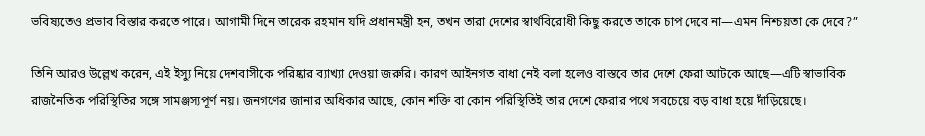ভবিষ্যতেও প্রভাব বিস্তার করতে পারে। আগামী দিনে তারেক রহমান যদি প্রধানমন্ত্রী হন, তখন তারা দেশের স্বার্থবিরোধী কিছু করতে তাকে চাপ দেবে না—এমন নিশ্চয়তা কে দেবে?”

তিনি আরও উল্লেখ করেন, এই ইস্যু নিয়ে দেশবাসীকে পরিষ্কার ব্যাখ্যা দেওয়া জরুরি। কারণ আইনগত বাধা নেই বলা হলেও বাস্তবে তার দেশে ফেরা আটকে আছে—এটি স্বাভাবিক রাজনৈতিক পরিস্থিতির সঙ্গে সামঞ্জস্যপূর্ণ নয়। জনগণের জানার অধিকার আছে, কোন শক্তি বা কোন পরিস্থিতিই তার দেশে ফেরার পথে সবচেয়ে বড় বাধা হয়ে দাঁড়িয়েছে।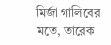মির্জা গালিবের মতে, তারেক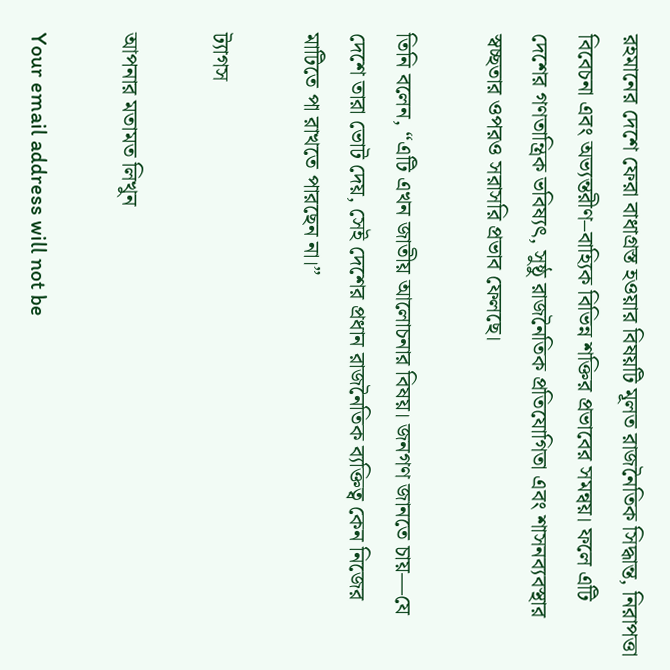রহমানের দেশে ফেরা বাধাগ্রস্ত হওয়ার বিষয়টি মূলত রাজনৈতিক সিদ্ধান্ত, নিরাপত্তা বিবেচনা এবং অভ্যন্তরীণ–বাহ্যিক বিভিন্ন শক্তির প্রভাবের সমন্বয়। ফলে এটি দেশের গণতান্ত্রিক ভবিষ্যৎ, সুষ্ঠু রাজনৈতিক প্রতিযোগিতা এবং শাসনব্যবস্থার স্বচ্ছতার ওপরও সরাসরি প্রভাব ফেলছে।

তিনি বলেন, “এটি এখন জাতীয় আলোচনার বিষয়। জনগণ জানতে চায়—যে দেশে তারা ভোট দেয়, সেই দেশের প্রধান রাজনৈতিক ব্যক্তিত্ব কেন নিজের মাটিতে পা রাখতে পারছেন না।”

ট্যাগস

আপনার মতামত লিখুন

Your email address will not be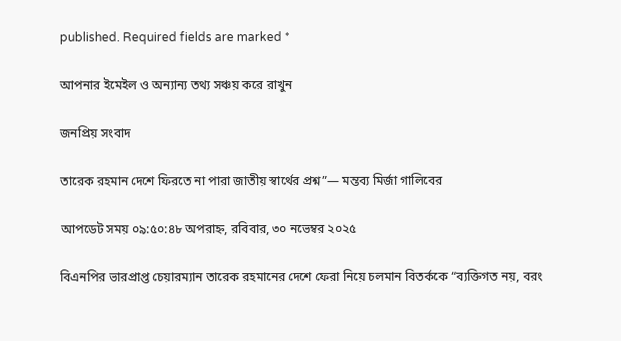published. Required fields are marked *

আপনার ইমেইল ও অন্যান্য তথ্য সঞ্চয় করে রাখুন

জনপ্রিয় সংবাদ

তারেক রহমান দেশে ফিরতে না পারা জাতীয় স্বার্থের প্রশ্ন”— মন্তব্য মির্জা গালিবের

আপডেট সময় ০৯:৫০:৪৮ অপরাহ্ন, রবিবার, ৩০ নভেম্বর ২০২৫

বিএনপির ভারপ্রাপ্ত চেয়ারম্যান তারেক রহমানের দেশে ফেরা নিয়ে চলমান বিতর্ককে “ব্যক্তিগত নয়, বরং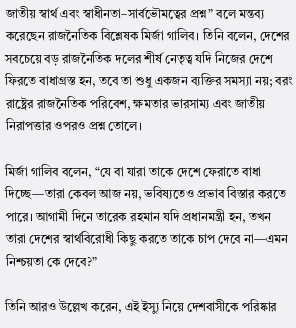জাতীয় স্বার্থ এবং স্বাধীনতা–সার্বভৌমত্বের প্রশ্ন” বলে মন্তব্য করেছেন রাজনৈতিক বিশ্লেষক মির্জা গালিব। তিনি বলেন, দেশের সবচেয়ে বড় রাজনৈতিক দলের শীর্ষ নেতৃত্ব যদি নিজের দেশে ফিরতে বাধাগ্রস্ত হন, তবে তা শুধু একজন ব্যক্তির সমস্যা নয়; বরং রাষ্ট্রের রাজনৈতিক পরিবেশ, ক্ষমতার ভারসাম্য এবং জাতীয় নিরাপত্তার ওপরও প্রশ্ন তোলে।

মির্জা গালিব বলেন, “যে বা যারা তাকে দেশে ফেরাতে বাধা দিচ্ছে—তারা কেবল আজ নয়, ভবিষ্যতেও প্রভাব বিস্তার করতে পারে। আগামী দিনে তারেক রহমান যদি প্রধানমন্ত্রী হন, তখন তারা দেশের স্বার্থবিরোধী কিছু করতে তাকে চাপ দেবে না—এমন নিশ্চয়তা কে দেবে?”

তিনি আরও উল্লেখ করেন, এই ইস্যু নিয়ে দেশবাসীকে পরিষ্কার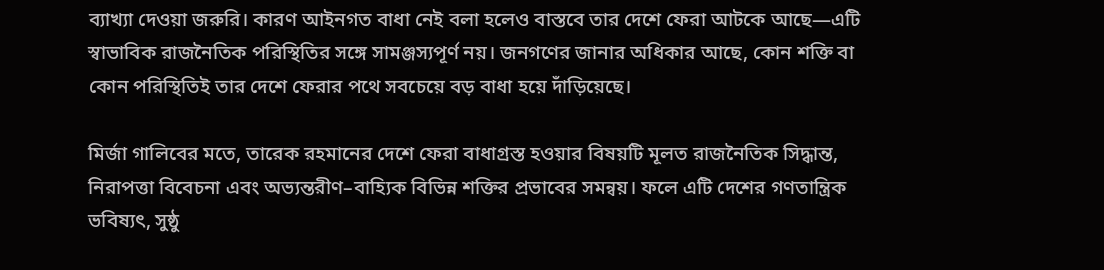ব্যাখ্যা দেওয়া জরুরি। কারণ আইনগত বাধা নেই বলা হলেও বাস্তবে তার দেশে ফেরা আটকে আছে—এটি স্বাভাবিক রাজনৈতিক পরিস্থিতির সঙ্গে সামঞ্জস্যপূর্ণ নয়। জনগণের জানার অধিকার আছে, কোন শক্তি বা কোন পরিস্থিতিই তার দেশে ফেরার পথে সবচেয়ে বড় বাধা হয়ে দাঁড়িয়েছে।

মির্জা গালিবের মতে, তারেক রহমানের দেশে ফেরা বাধাগ্রস্ত হওয়ার বিষয়টি মূলত রাজনৈতিক সিদ্ধান্ত, নিরাপত্তা বিবেচনা এবং অভ্যন্তরীণ–বাহ্যিক বিভিন্ন শক্তির প্রভাবের সমন্বয়। ফলে এটি দেশের গণতান্ত্রিক ভবিষ্যৎ, সুষ্ঠু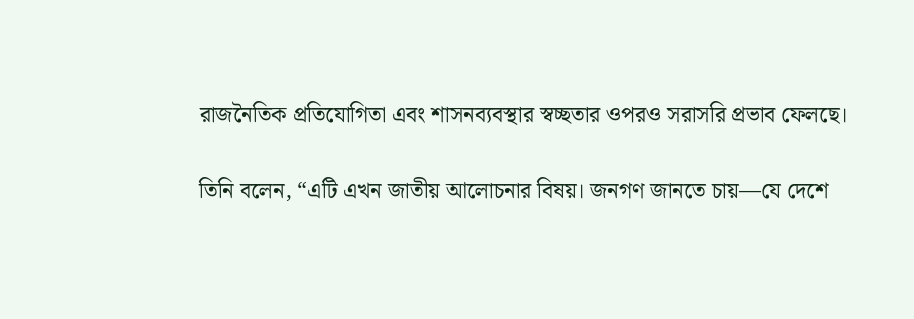রাজনৈতিক প্রতিযোগিতা এবং শাসনব্যবস্থার স্বচ্ছতার ওপরও সরাসরি প্রভাব ফেলছে।

তিনি বলেন, “এটি এখন জাতীয় আলোচনার বিষয়। জনগণ জানতে চায়—যে দেশে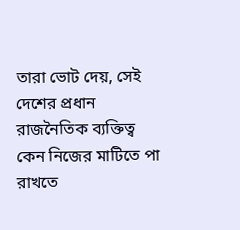তারা ভোট দেয়, সেই দেশের প্রধান রাজনৈতিক ব্যক্তিত্ব কেন নিজের মাটিতে পা রাখতে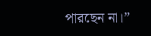পারছেন না।”